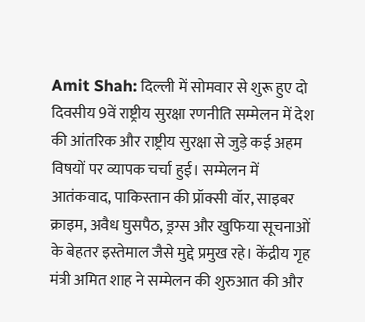Amit Shah: दिल्ली में सोमवार से शुरू हुए दो दिवसीय 9वें राष्ट्रीय सुरक्षा रणनीति सम्मेलन में देश की आंतरिक और राष्ट्रीय सुरक्षा से जुड़े कई अहम विषयों पर व्यापक चर्चा हुई। सम्मेलन में आतंकवाद, पाकिस्तान की प्रॉक्सी वॉर, साइबर क्राइम, अवैध घुसपैठ, ड्रग्स और खुफिया सूचनाओं के बेहतर इस्तेमाल जैसे मुद्दे प्रमुख रहे। केंद्रीय गृह मंत्री अमित शाह ने सम्मेलन की शुरुआत की और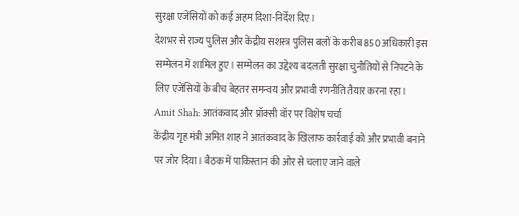सुरक्षा एजेंसियों को कई अहम दिशा-निर्देश दिए।
देशभर से राज्य पुलिस और केंद्रीय सशस्त्र पुलिस बलों के करीब 850 अधिकारी इस सम्मेलन में शामिल हुए। सम्मेलन का उद्देश्य बदलती सुरक्षा चुनौतियों से निपटने के लिए एजेंसियों के बीच बेहतर समन्वय और प्रभावी रणनीति तैयार करना रहा।
Amit Shah: आतंकवाद और प्रॉक्सी वॉर पर विशेष चर्चा
केंद्रीय गृह मंत्री अमित शाह ने आतंकवाद के खिलाफ कार्रवाई को और प्रभावी बनाने पर जोर दिया। बैठक में पाकिस्तान की ओर से चलाए जाने वाले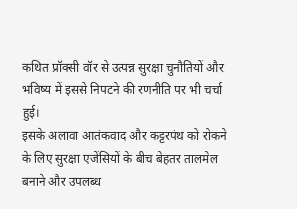कथित प्रॉक्सी वॉर से उत्पन्न सुरक्षा चुनौतियों और भविष्य में इससे निपटने की रणनीति पर भी चर्चा हुई।
इसके अलावा आतंकवाद और कट्टरपंथ को रोकने के लिए सुरक्षा एजेंसियों के बीच बेहतर तालमेल बनाने और उपलब्ध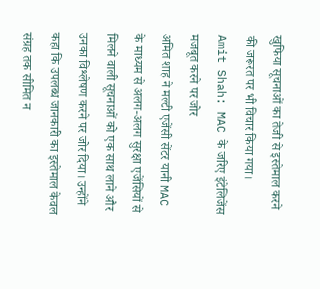खुफिया सूचनाओं का तेजी से इस्तेमाल करने की जरूरत पर भी विचार किया गया।
Amit Shah: MAC के जरिए इंटेलिजेंस मजबूत करने पर जोर
अमित शाह ने मल्टी एजेंसी सेंटर यानी MAC के माध्यम से अलग-अलग सुरक्षा एजेंसियों से मिलने वाली सूचनाओं को एक साथ लाने और उनका विश्लेषण करने पर जोर दिया। उन्होंने कहा कि उपलब्ध जानकारी का इस्तेमाल केवल संग्रह तक सीमित न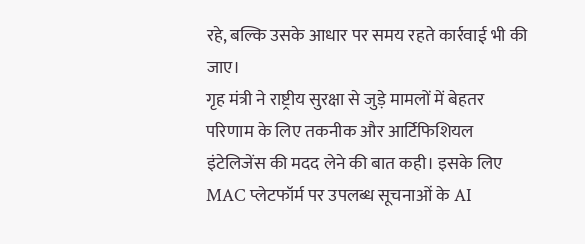रहे, बल्कि उसके आधार पर समय रहते कार्रवाई भी की जाए।
गृह मंत्री ने राष्ट्रीय सुरक्षा से जुड़े मामलों में बेहतर परिणाम के लिए तकनीक और आर्टिफिशियल इंटेलिजेंस की मदद लेने की बात कही। इसके लिए MAC प्लेटफॉर्म पर उपलब्ध सूचनाओं के AI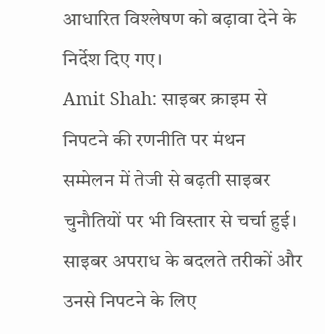आधारित विश्लेषण को बढ़ावा देने के निर्देश दिए गए।
Amit Shah: साइबर क्राइम से निपटने की रणनीति पर मंथन
सम्मेलन में तेजी से बढ़ती साइबर चुनौतियों पर भी विस्तार से चर्चा हुई। साइबर अपराध के बदलते तरीकों और उनसे निपटने के लिए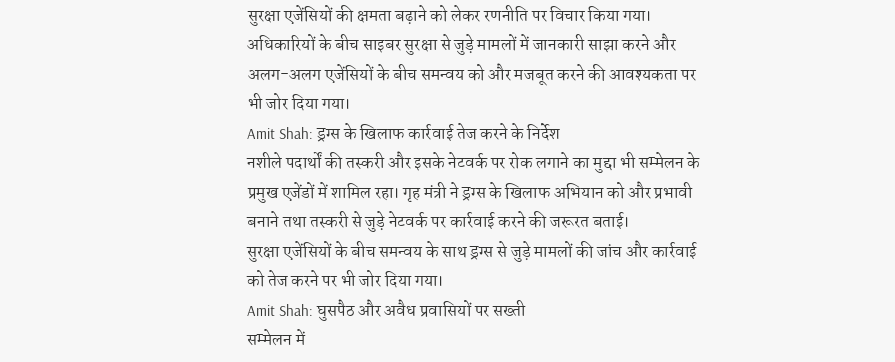सुरक्षा एजेंसियों की क्षमता बढ़ाने को लेकर रणनीति पर विचार किया गया।
अधिकारियों के बीच साइबर सुरक्षा से जुड़े मामलों में जानकारी साझा करने और अलग-अलग एजेंसियों के बीच समन्वय को और मजबूत करने की आवश्यकता पर भी जोर दिया गया।
Amit Shah: ड्रग्स के खिलाफ कार्रवाई तेज करने के निर्देश
नशीले पदार्थों की तस्करी और इसके नेटवर्क पर रोक लगाने का मुद्दा भी सम्मेलन के प्रमुख एजेंडों में शामिल रहा। गृह मंत्री ने ड्रग्स के खिलाफ अभियान को और प्रभावी बनाने तथा तस्करी से जुड़े नेटवर्क पर कार्रवाई करने की जरूरत बताई।
सुरक्षा एजेंसियों के बीच समन्वय के साथ ड्रग्स से जुड़े मामलों की जांच और कार्रवाई को तेज करने पर भी जोर दिया गया।
Amit Shah: घुसपैठ और अवैध प्रवासियों पर सख्ती
सम्मेलन में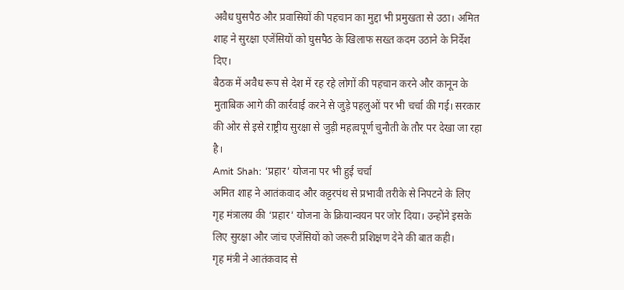अवैध घुसपैठ और प्रवासियों की पहचान का मुद्दा भी प्रमुखता से उठा। अमित शाह ने सुरक्षा एजेंसियों को घुसपैठ के खिलाफ सख्त कदम उठाने के निर्देश दिए।
बैठक में अवैध रूप से देश में रह रहे लोगों की पहचान करने और कानून के मुताबिक आगे की कार्रवाई करने से जुड़े पहलुओं पर भी चर्चा की गई। सरकार की ओर से इसे राष्ट्रीय सुरक्षा से जुड़ी महत्वपूर्ण चुनौती के तौर पर देखा जा रहा है।
Amit Shah: ‘प्रहार’ योजना पर भी हुई चर्चा
अमित शाह ने आतंकवाद और कट्टरपंथ से प्रभावी तरीके से निपटने के लिए गृह मंत्रालय की ‘प्रहार’ योजना के क्रियान्वयन पर जोर दिया। उन्होंने इसके लिए सुरक्षा और जांच एजेंसियों को जरूरी प्रशिक्षण देने की बात कही।
गृह मंत्री ने आतंकवाद से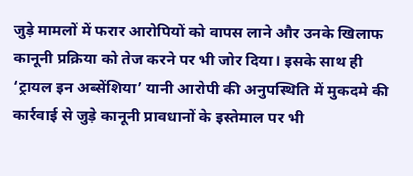जुड़े मामलों में फरार आरोपियों को वापस लाने और उनके खिलाफ कानूनी प्रक्रिया को तेज करने पर भी जोर दिया। इसके साथ ही ‘ट्रायल इन अब्सेंशिया’ यानी आरोपी की अनुपस्थिति में मुकदमे की कार्रवाई से जुड़े कानूनी प्रावधानों के इस्तेमाल पर भी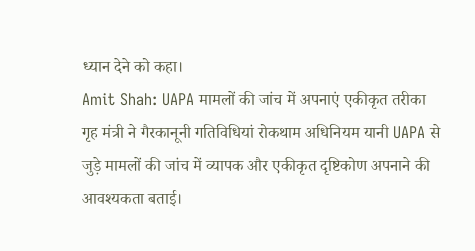ध्यान देने को कहा।
Amit Shah: UAPA मामलों की जांच में अपनाएं एकीकृत तरीका
गृह मंत्री ने गैरकानूनी गतिविधियां रोकथाम अधिनियम यानी UAPA से जुड़े मामलों की जांच में व्यापक और एकीकृत दृष्टिकोण अपनाने की आवश्यकता बताई।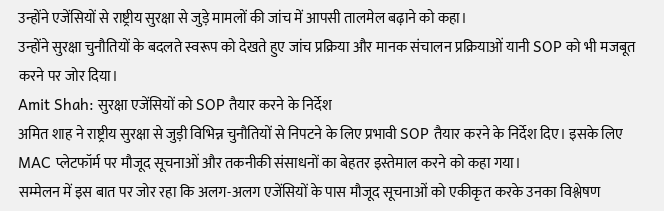उन्होंने एजेंसियों से राष्ट्रीय सुरक्षा से जुड़े मामलों की जांच में आपसी तालमेल बढ़ाने को कहा।
उन्होंने सुरक्षा चुनौतियों के बदलते स्वरूप को देखते हुए जांच प्रक्रिया और मानक संचालन प्रक्रियाओं यानी SOP को भी मजबूत करने पर जोर दिया।
Amit Shah: सुरक्षा एजेंसियों को SOP तैयार करने के निर्देश
अमित शाह ने राष्ट्रीय सुरक्षा से जुड़ी विभिन्न चुनौतियों से निपटने के लिए प्रभावी SOP तैयार करने के निर्देश दिए। इसके लिए MAC प्लेटफॉर्म पर मौजूद सूचनाओं और तकनीकी संसाधनों का बेहतर इस्तेमाल करने को कहा गया।
सम्मेलन में इस बात पर जोर रहा कि अलग-अलग एजेंसियों के पास मौजूद सूचनाओं को एकीकृत करके उनका विश्लेषण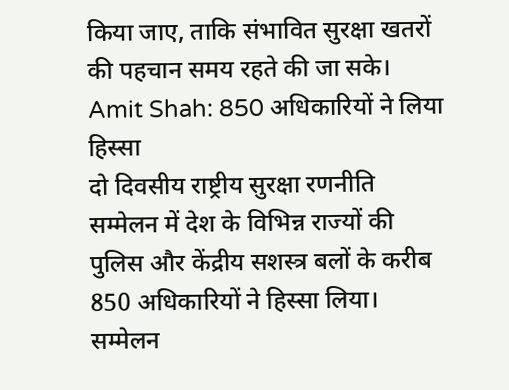किया जाए, ताकि संभावित सुरक्षा खतरों की पहचान समय रहते की जा सके।
Amit Shah: 850 अधिकारियों ने लिया हिस्सा
दो दिवसीय राष्ट्रीय सुरक्षा रणनीति सम्मेलन में देश के विभिन्न राज्यों की पुलिस और केंद्रीय सशस्त्र बलों के करीब 850 अधिकारियों ने हिस्सा लिया। सम्मेलन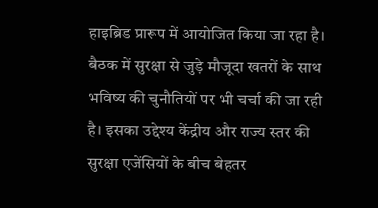हाइब्रिड प्रारूप में आयोजित किया जा रहा है।
बैठक में सुरक्षा से जुड़े मौजूदा खतरों के साथ भविष्य की चुनौतियों पर भी चर्चा की जा रही है। इसका उद्देश्य केंद्रीय और राज्य स्तर की सुरक्षा एजेंसियों के बीच बेहतर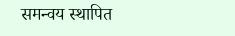समन्वय स्थापित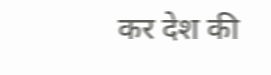कर देश की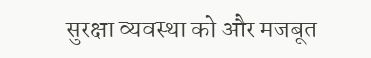सुरक्षा व्यवस्था को और मजबूत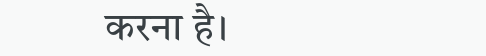करना है।